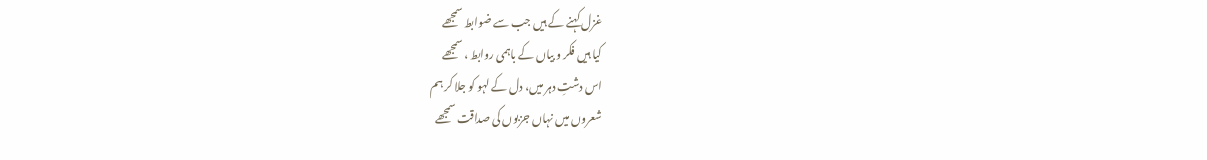غزل کہنے کے ہیں جب سے ضوابط سمجھے
کیا ہیں فکر و بیاں کے باہمی روابط ، سمجھے
اس دشتِ دہر میں، دل کے لہو کو جلا کر ہم
شعروں میں نہاں جزبوں کی صداقت سمجھے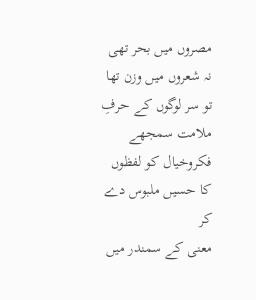مصروں میں بحر تھی نہ شعروں میں وزن تھا
تو سر لوگوں کے حرفِ ملامت سمجھے
فکروخیال کو لفظوں کا حسیں ملبوس دے کر
معنی کے سمندر میں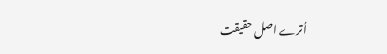اُترے اصل حقیقت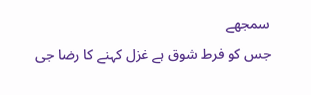سمجھے
جس کو فرط شوق ہے غزل کہنے کا رضا جی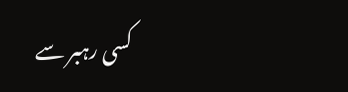کسی رہبر سے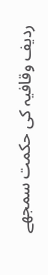ردیف وقافیہ کی حکمت سمجھے